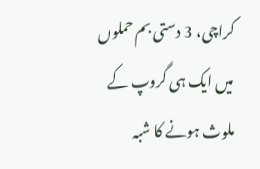کراچی، 3 دستی بم حملوں میں ایک ہی گروپ کے ملوث ہونے کا شبہ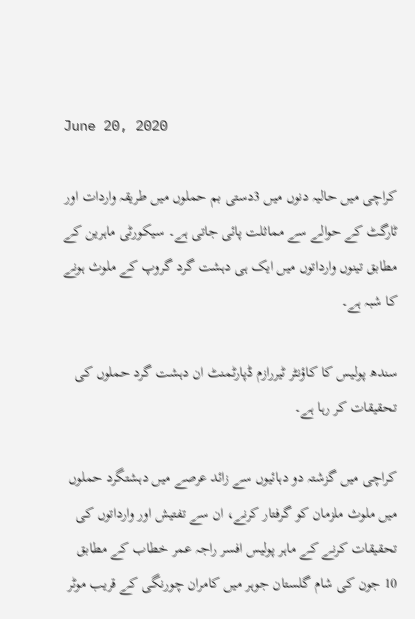June 20, 2020

کراچی میں حالیہ دنوں میں 3دستی بم حملوں میں طریقہ واردات اور ٹارگٹ کے حوالے سے مماثلت پائی جاتی ہے۔ سیکورٹی ماہرین کے مطابق تینوں وارداتوں میں ایک ہی دہشت گرد گروپ کے ملوث ہونے کا شبہ ہے۔

سندھ پولیس کا کاؤنٹر ٹیررازم ڈپارٹمنٹ ان دہشت گرد حملوں کی تحقیقات کر رہا ہے۔

کراچی میں گزشتہ دو دہائیوں سے زائد عرصے میں دہشتگرد حملوں میں ملوث ملزمان کو گرفتار کرنے، ان سے تفتیش اور وارداتوں کی تحقیقات کرنے کے ماہر پولیس افسر راجہ عمر خطاب کے مطابق 10 جون کی شام گلستان جوہر میں کامران چورنگی کے قریب موٹر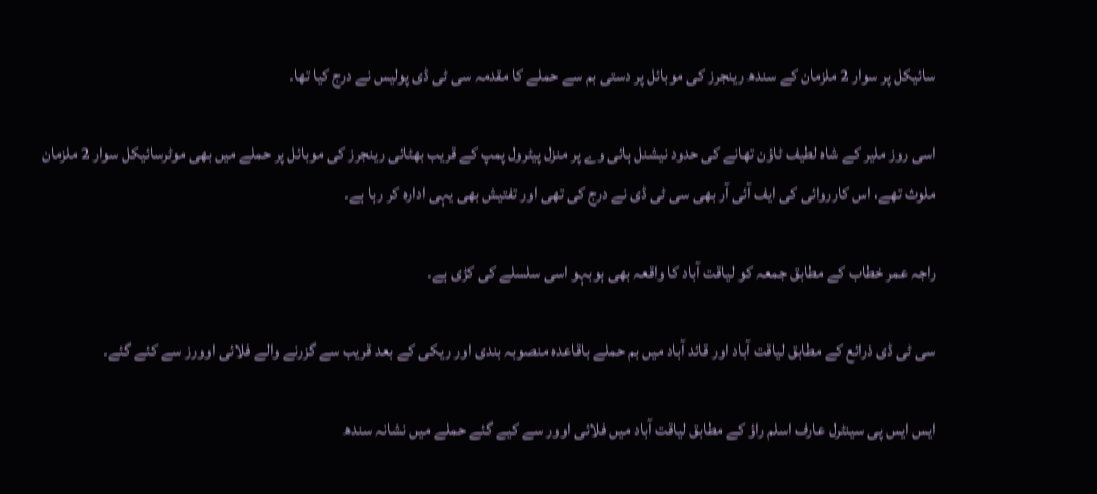سائیکل پر سوار 2 ملزمان کے سندھ رینجرز کی موبائل پر دستی بم سے حملے کا مقدمہ سی ٹی ڈی پولیس نے درج کیا تھا۔

اسی روز ملیر کے شاہ لطیف ٹاؤن تھانے کی حدود نیشنل ہائی وے پر منزل پیٹرول پمپ کے قریب بھٹائی رینجرز کی موبائل پر حملے میں بھی موٹرسائیکل سوار 2 ملزمان ملوث تھے، اس کارروائی کی ایف آئی آر بھی سی ٹی ڈی نے درج کی تھی اور تفتیش بھی یہی ادارہ کر رہا ہے۔

راجہ عمر خطاب کے مطابق جمعہ کو لیاقت آباد کا واقعہ بھی ہوبہو اسی سلسلے کی کڑی ہے۔

سی ٹی ڈی ذرائع کے مطابق لیاقت آباد اور قائد آباد میں بم حملے باقاعدہ منصوبہ بندی اور ریکی کے بعد قریب سے گزرنے والے فلائی اوورز سے کئے گئے۔

ایس ایس پی سینٹرل عارف اسلم راؤ کے مطابق لیاقت آباد میں فلائی اوور سے کیے گئے حملے میں نشانہ سندھ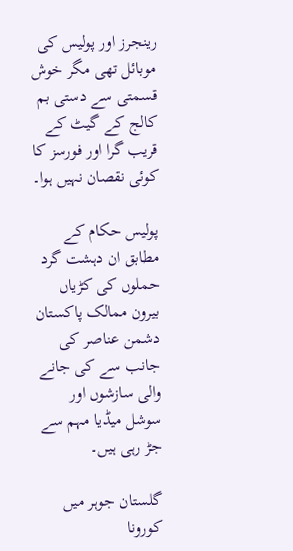رینجرز اور پولیس کی موبائل تھی مگر خوش قسمتی سے دستی بم کالج کے گیٹ کے قریب گرا اور فورسز کا کوئی نقصان نہیں ہوا۔

پولیس حکام کے مطابق ان دہشت گرد حملوں کی کڑیاں بیرون ممالک پاکستان دشمن عناصر کی جانب سے کی جانے والی سازشوں اور سوشل میڈیا مہم سے جڑ رہی ہیں۔

گلستان جوہر میں کورونا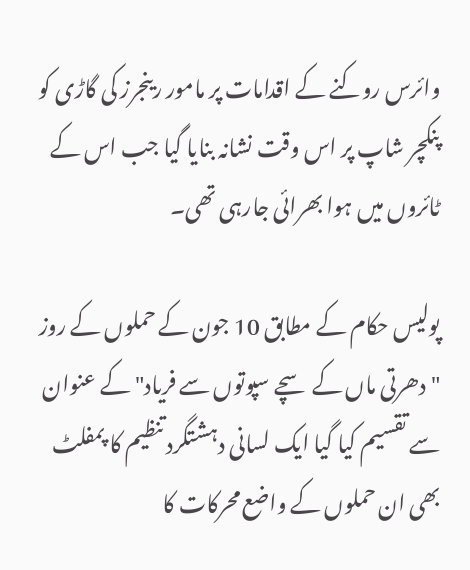وائرس روکنے کے اقدامات پر مامور رینجرز کی گاڑی کو پنکچر شاپ پر اس وقت نشانہ بنایا گیا جب اس کے ٹائروں میں ہوا بھرائی جارہی تھی۔

پولیس حکام کے مطابق 10 جون کے حملوں کے روز "دھرتی ماں کے سچے سپوتوں سے فریاد" کے عنوان سے تقسیم کیا گیا ایک لسانی دہشتگرد تنظیم کا پمفلٹ بھی ان حملوں کے واضع محرکات کا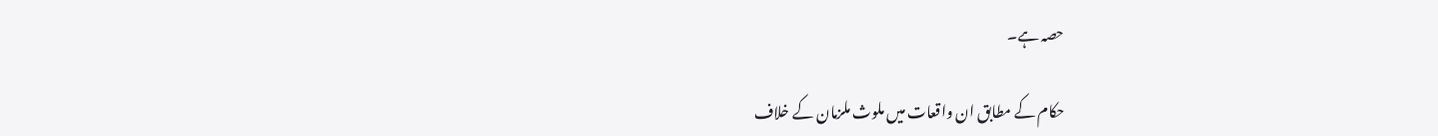حصہ ہے۔

حکام کے مطابق ان واقعات میں ملوث ملزمان کے خلاف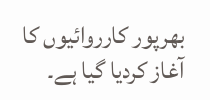بھرپور کارروائیوں کا آغاز کردیا گیا ہے۔